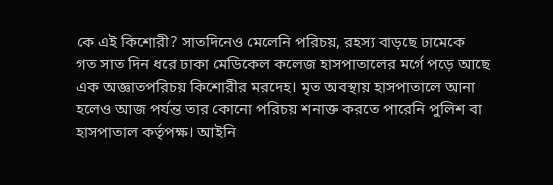কে এই কিশোরী? সাতদিনেও মেলেনি পরিচয়, রহস্য বাড়ছে ঢামেকে
গত সাত দিন ধরে ঢাকা মেডিকেল কলেজ হাসপাতালের মর্গে পড়ে আছে এক অজ্ঞাতপরিচয় কিশোরীর মরদেহ। মৃত অবস্থায় হাসপাতালে আনা হলেও আজ পর্যন্ত তার কোনো পরিচয় শনাক্ত করতে পারেনি পুলিশ বা হাসপাতাল কর্তৃপক্ষ। আইনি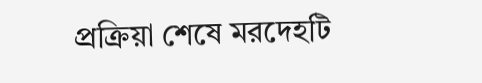প্রক্রিয়া শেষে মরদেহটি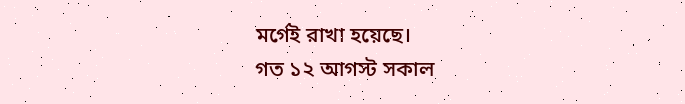মর্গেই রাখা হয়েছে।
গত ১২ আগস্ট সকাল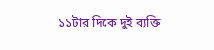১১টার দিকে দুই ব্যক্তি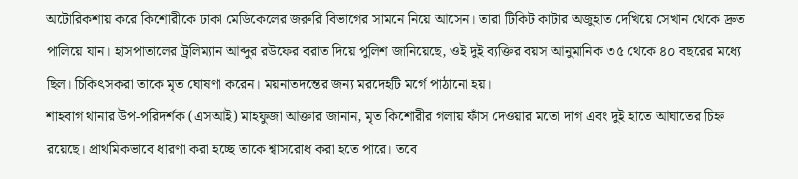অটোরিকশায় করে কিশোরীকে ঢাকা মেডিকেলের জরুরি বিভাগের সামনে নিয়ে আসেন। তারা টিকিট কাটার অজুহাত দেখিয়ে সেখান থেকে দ্রুত পালিয়ে যান। হাসপাতালের ট্রলিম্যান আব্দুর রউফের বরাত দিয়ে পুলিশ জানিয়েছে, ওই দুই ব্যক্তির বয়স আনুমানিক ৩৫ থেকে ৪০ বছরের মধ্যে ছিল। চিকিৎসকরা তাকে মৃত ঘোষণা করেন। ময়নাতদন্তের জন্য মরদেহটি মর্গে পাঠানো হয়।
শাহবাগ থানার উপ-পরিদর্শক (এসআই) মাহফুজা আক্তার জানান, মৃত কিশোরীর গলায় ফাঁস দেওয়ার মতো দাগ এবং দুই হাতে আঘাতের চিহ্ন রয়েছে। প্রাথমিকভাবে ধারণা করা হচ্ছে তাকে শ্বাসরোধ করা হতে পারে। তবে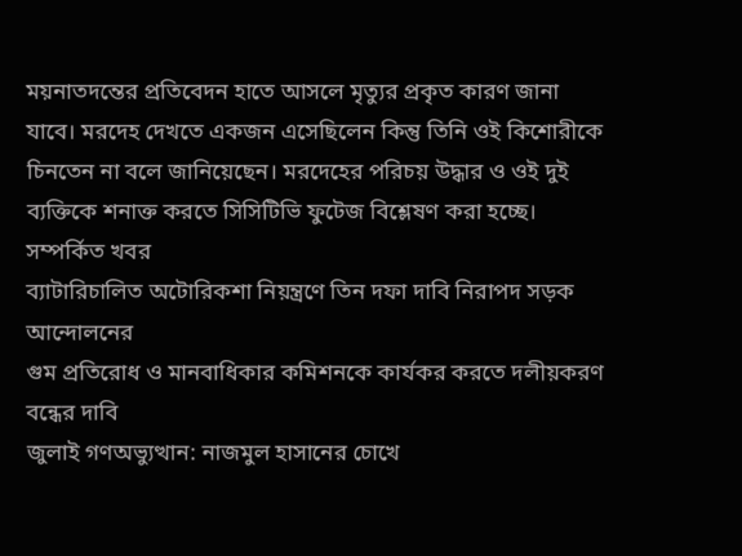ময়নাতদন্তের প্রতিবেদন হাতে আসলে মৃত্যুর প্রকৃত কারণ জানা যাবে। মরদেহ দেখতে একজন এসেছিলেন কিন্তু তিনি ওই কিশোরীকে চিনতেন না বলে জানিয়েছেন। মরদেহের পরিচয় উদ্ধার ও ওই দুই ব্যক্তিকে শনাক্ত করতে সিসিটিভি ফুটেজ বিশ্লেষণ করা হচ্ছে।
সম্পর্কিত খবর
ব্যাটারিচালিত অটোরিকশা নিয়ন্ত্রণে তিন দফা দাবি নিরাপদ সড়ক আন্দোলনের
গুম প্রতিরোধ ও মানবাধিকার কমিশনকে কার্যকর করতে দলীয়করণ বন্ধের দাবি
জুলাই গণঅভ্যুত্থান: নাজমুল হাসানের চোখে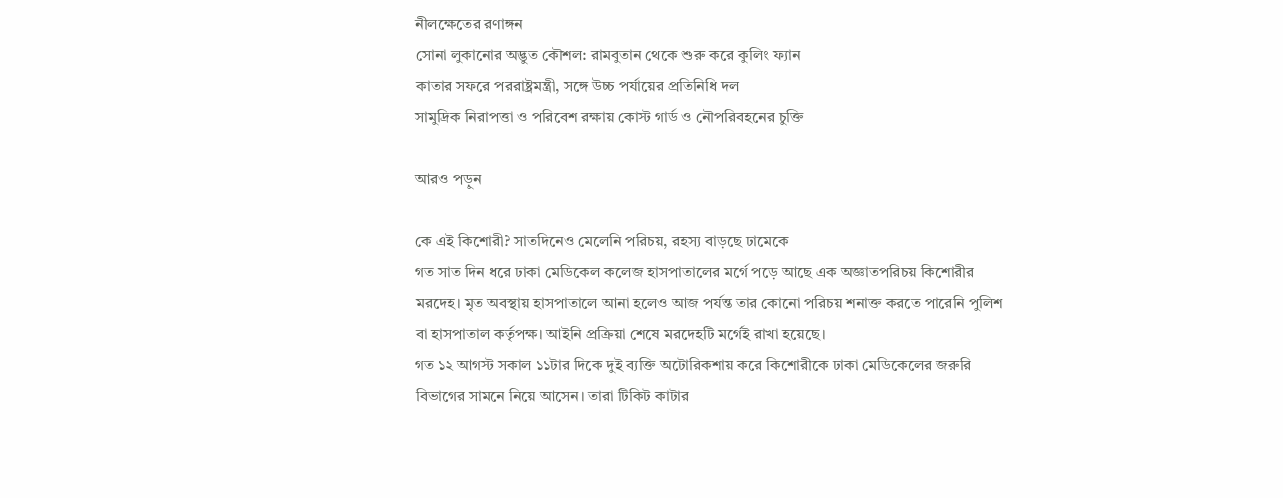নীলক্ষেতের রণাঙ্গন
সোনা লুকানোর অদ্ভুত কৌশল: রামবুতান থেকে শুরু করে কুলিং ফ্যান
কাতার সফরে পররাষ্ট্রমন্ত্রী, সঙ্গে উচ্চ পর্যায়ের প্রতিনিধি দল
সামুদ্রিক নিরাপত্তা ও পরিবেশ রক্ষায় কোস্ট গার্ড ও নৌপরিবহনের চুক্তি

আরও পড়ুন

কে এই কিশোরী? সাতদিনেও মেলেনি পরিচয়, রহস্য বাড়ছে ঢামেকে
গত সাত দিন ধরে ঢাকা মেডিকেল কলেজ হাসপাতালের মর্গে পড়ে আছে এক অজ্ঞাতপরিচয় কিশোরীর মরদেহ। মৃত অবস্থায় হাসপাতালে আনা হলেও আজ পর্যন্ত তার কোনো পরিচয় শনাক্ত করতে পারেনি পুলিশ বা হাসপাতাল কর্তৃপক্ষ। আইনি প্রক্রিয়া শেষে মরদেহটি মর্গেই রাখা হয়েছে।
গত ১২ আগস্ট সকাল ১১টার দিকে দুই ব্যক্তি অটোরিকশায় করে কিশোরীকে ঢাকা মেডিকেলের জরুরি বিভাগের সামনে নিয়ে আসেন। তারা টিকিট কাটার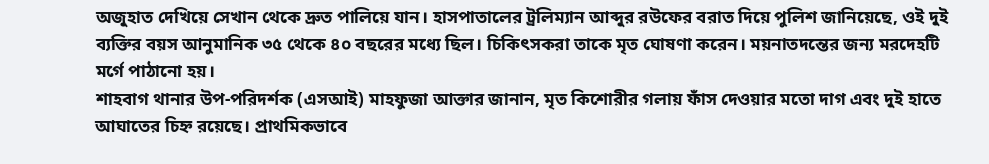অজুহাত দেখিয়ে সেখান থেকে দ্রুত পালিয়ে যান। হাসপাতালের ট্রলিম্যান আব্দুর রউফের বরাত দিয়ে পুলিশ জানিয়েছে, ওই দুই ব্যক্তির বয়স আনুমানিক ৩৫ থেকে ৪০ বছরের মধ্যে ছিল। চিকিৎসকরা তাকে মৃত ঘোষণা করেন। ময়নাতদন্তের জন্য মরদেহটি মর্গে পাঠানো হয়।
শাহবাগ থানার উপ-পরিদর্শক (এসআই) মাহফুজা আক্তার জানান, মৃত কিশোরীর গলায় ফাঁস দেওয়ার মতো দাগ এবং দুই হাতে আঘাতের চিহ্ন রয়েছে। প্রাথমিকভাবে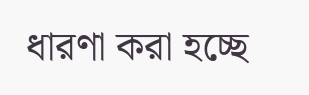ধারণা করা হচ্ছে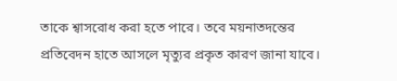তাকে শ্বাসরোধ করা হতে পারে। তবে ময়নাতদন্তের প্রতিবেদন হাতে আসলে মৃত্যুর প্রকৃত কারণ জানা যাবে।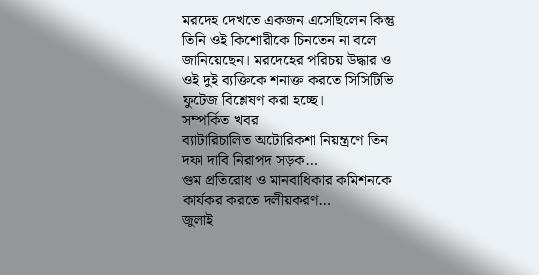মরদেহ দেখতে একজন এসেছিলেন কিন্তু তিনি ওই কিশোরীকে চিনতেন না বলে জানিয়েছেন। মরদেহের পরিচয় উদ্ধার ও ওই দুই ব্যক্তিকে শনাক্ত করতে সিসিটিভি ফুটেজ বিশ্লেষণ করা হচ্ছে।
সম্পর্কিত খবর
ব্যাটারিচালিত অটোরিকশা নিয়ন্ত্রণে তিন দফা দাবি নিরাপদ সড়ক…
গুম প্রতিরোধ ও মানবাধিকার কমিশনকে কার্যকর করতে দলীয়করণ…
জুলাই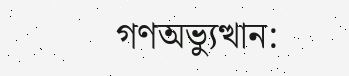গণঅভ্যুত্থান: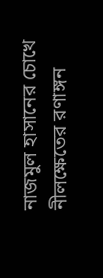নাজমুল হাসানের চোখে নীলক্ষেতের রণাঙ্গন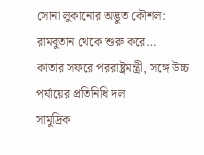সোনা লুকানোর অদ্ভুত কৌশল: রামবুতান থেকে শুরু করে…
কাতার সফরে পররাষ্ট্রমন্ত্রী, সঙ্গে উচ্চ পর্যায়ের প্রতিনিধি দল
সামুদ্রিক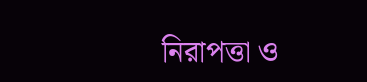নিরাপত্তা ও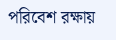পরিবেশ রক্ষায়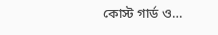কোস্ট গার্ড ও…